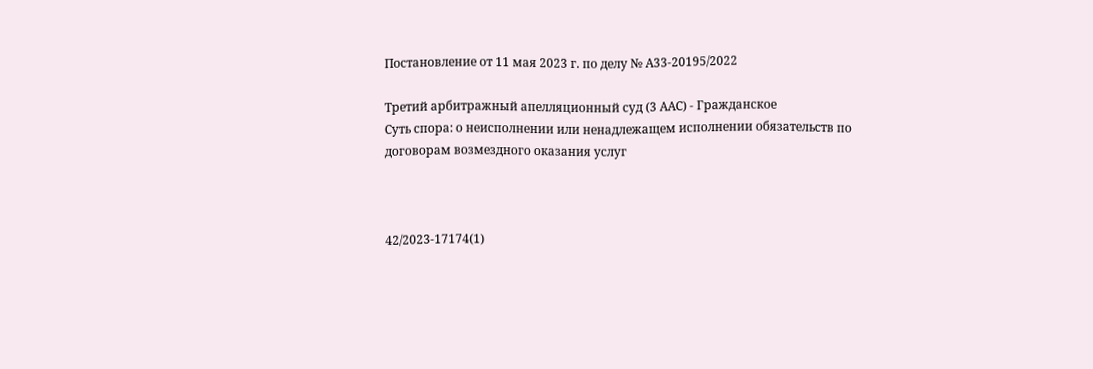Постановление от 11 мая 2023 г. по делу № А33-20195/2022

Третий арбитражный апелляционный суд (3 ААС) - Гражданское
Суть спора: о неисполнении или ненадлежащем исполнении обязательств по договорам возмездного оказания услуг



42/2023-17174(1)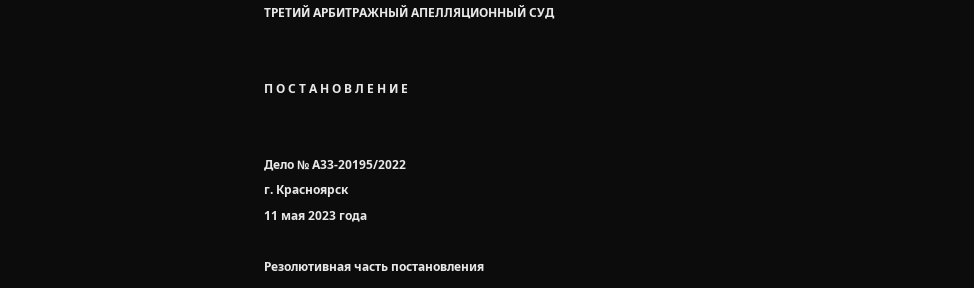ТРЕТИЙ АРБИТРАЖНЫЙ АПЕЛЛЯЦИОННЫЙ СУД


П О С Т А Н О В Л Е Н И Е


Дело № А33-20195/2022
г. Красноярск
11 мая 2023 года

Резолютивная часть постановления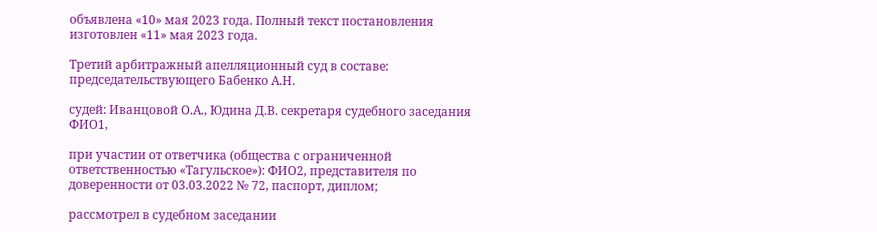объявлена «10» мая 2023 года. Полный текст постановления изготовлен «11» мая 2023 года.

Третий арбитражный апелляционный суд в составе: председательствующего Бабенко А.Н.

судей: Иванцовой О.А., Юдина Д.В. секретаря судебного заседания ФИО1,

при участии от ответчика (общества с ограниченной ответственностью «Тагульское»): ФИО2, представителя по доверенности от 03.03.2022 № 72, паспорт, диплом;

рассмотрел в судебном заседании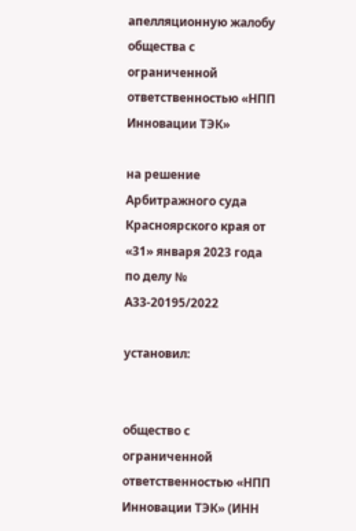апелляционную жалобу общества с ограниченной ответственностью «НПП Инновации ТЭК»

на решение Арбитражного суда Красноярского края от «31» января 2023 года по делу № А33-20195/2022

установил:


общество с ограниченной ответственностью «НПП Инновации ТЭК» (ИНН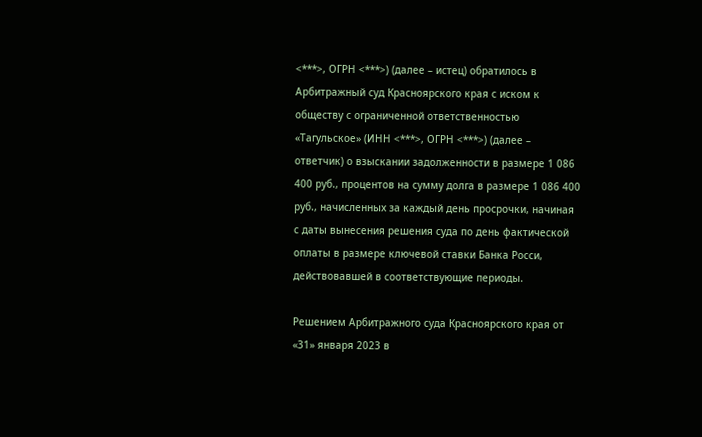<***>, ОГРН <***>) (далее – истец) обратилось в Арбитражный суд Красноярского края с иском к обществу с ограниченной ответственностью «Тагульское» (ИНН <***>, ОГРН <***>) (далее – ответчик) о взыскании задолженности в размере 1 086 400 руб., процентов на сумму долга в размере 1 086 400 руб., начисленных за каждый день просрочки, начиная с даты вынесения решения суда по день фактической оплаты в размере ключевой ставки Банка Росси, действовавшей в соответствующие периоды.

Решением Арбитражного суда Красноярского края от «31» января 2023 в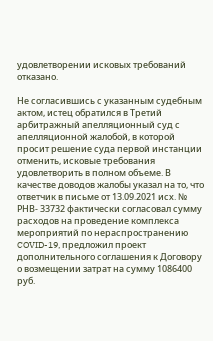удовлетворении исковых требований отказано.

Не согласившись с указанным судебным актом, истец обратился в Третий арбитражный апелляционный суд с апелляционной жалобой, в которой просит решение суда первой инстанции отменить, исковые требования удовлетворить в полном объеме. В качестве доводов жалобы указал на то, что ответчик в письме от 13.09.2021 исх. № РНВ- 33732 фактически согласовал сумму расходов на проведение комплекса мероприятий по нераспространению COVID-19, предложил проект дополнительного соглашения к Договору о возмещении затрат на сумму 1086400 руб.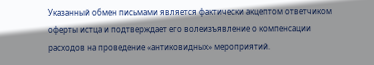Указанный обмен письмами является фактически акцептом ответчиком оферты истца и подтверждает его волеизъявление о компенсации расходов на проведение «антиковидных» мероприятий.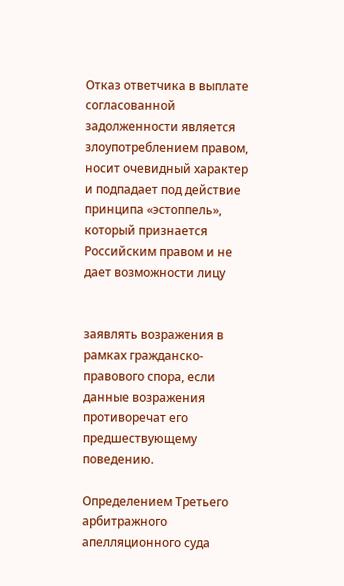Отказ ответчика в выплате согласованной задолженности является злоупотреблением правом, носит очевидный характер и подпадает под действие принципа «эстоппель», который признается Российским правом и не дает возможности лицу


заявлять возражения в рамках гражданско-правового спора, если данные возражения противоречат его предшествующему поведению.

Определением Третьего арбитражного апелляционного суда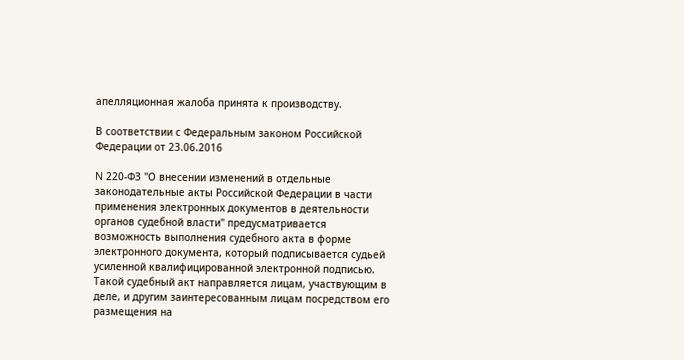апелляционная жалоба принята к производству.

В соответствии с Федеральным законом Российской Федерации от 23.06.2016

N 220-ФЗ "О внесении изменений в отдельные законодательные акты Российской Федерации в части применения электронных документов в деятельности органов судебной власти" предусматривается возможность выполнения судебного акта в форме электронного документа, который подписывается судьей усиленной квалифицированной электронной подписью. Такой судебный акт направляется лицам, участвующим в деле, и другим заинтересованным лицам посредством его размещения на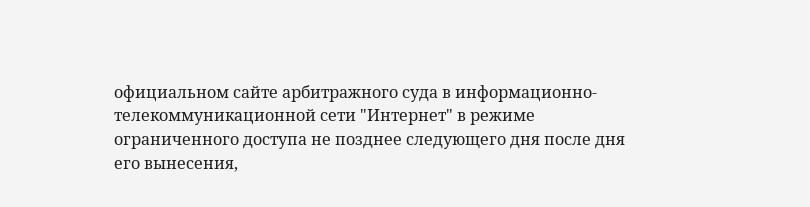официальном сайте арбитражного суда в информационно-телекоммуникационной сети "Интернет" в режиме ограниченного доступа не позднее следующего дня после дня его вынесения,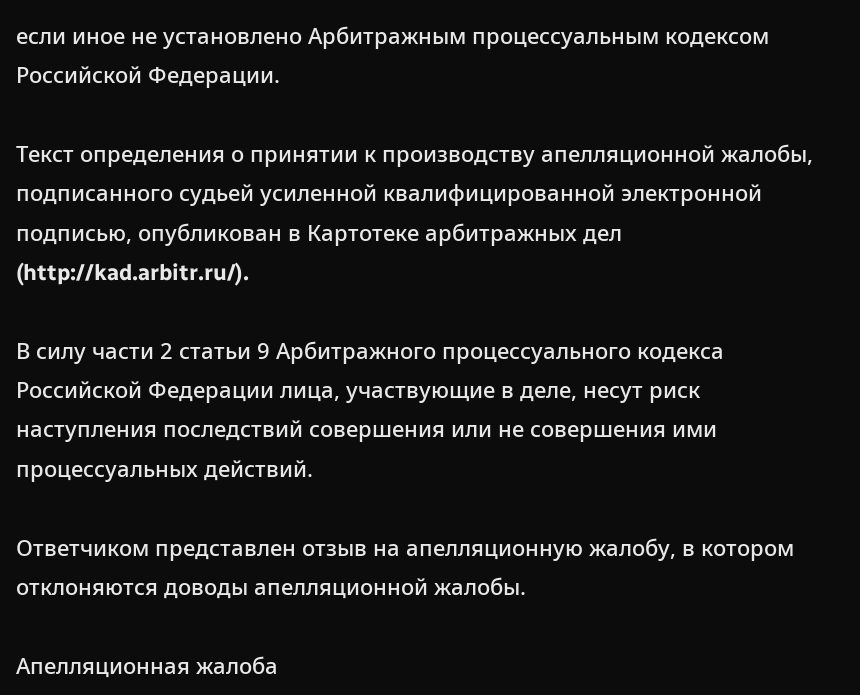если иное не установлено Арбитражным процессуальным кодексом Российской Федерации.

Текст определения о принятии к производству апелляционной жалобы, подписанного судьей усиленной квалифицированной электронной подписью, опубликован в Картотеке арбитражных дел (http://kad.arbitr.ru/).

В силу части 2 статьи 9 Арбитражного процессуального кодекса Российской Федерации лица, участвующие в деле, несут риск наступления последствий совершения или не совершения ими процессуальных действий.

Ответчиком представлен отзыв на апелляционную жалобу, в котором отклоняются доводы апелляционной жалобы.

Апелляционная жалоба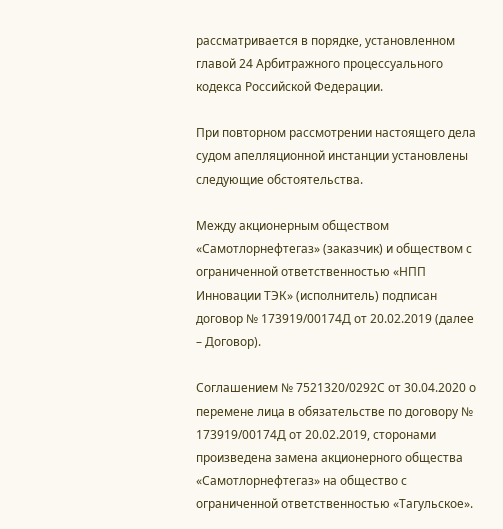рассматривается в порядке, установленном главой 24 Арбитражного процессуального кодекса Российской Федерации.

При повторном рассмотрении настоящего дела судом апелляционной инстанции установлены следующие обстоятельства.

Между акционерным обществом «Самотлорнефтегаз» (заказчик) и обществом с ограниченной ответственностью «НПП Инновации ТЭК» (исполнитель) подписан договор № 173919/00174Д от 20.02.2019 (далее – Договор).

Соглашением № 7521320/0292С от 30.04.2020 о перемене лица в обязательстве по договору № 173919/00174Д от 20.02.2019, сторонами произведена замена акционерного общества «Самотлорнефтегаз» на общество с ограниченной ответственностью «Тагульское».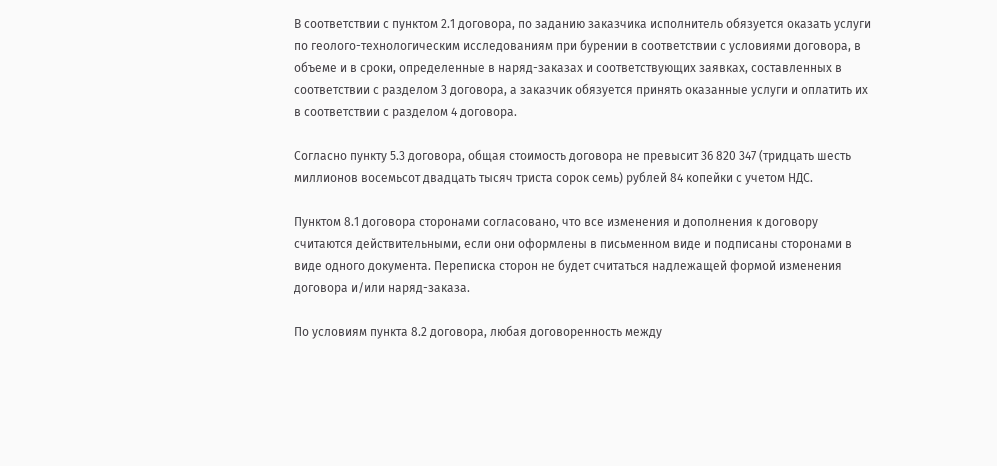В соответствии с пунктом 2.1 договора, по заданию заказчика исполнитель обязуется оказать услуги по геолого-технологическим исследованиям при бурении в соответствии с условиями договора, в объеме и в сроки, определенные в наряд-заказах и соответствующих заявках, составленных в соответствии с разделом 3 договора, а заказчик обязуется принять оказанные услуги и оплатить их в соответствии с разделом 4 договора.

Согласно пункту 5.3 договора, общая стоимость договора не превысит 36 820 347 (тридцать шесть миллионов восемьсот двадцать тысяч триста сорок семь) рублей 84 копейки с учетом НДС.

Пунктом 8.1 договора сторонами согласовано, что все изменения и дополнения к договору считаются действительными, если они оформлены в письменном виде и подписаны сторонами в виде одного документа. Переписка сторон не будет считаться надлежащей формой изменения договора и/или наряд-заказа.

По условиям пункта 8.2 договора, любая договоренность между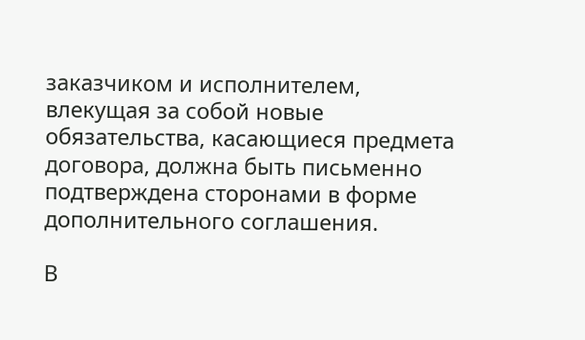заказчиком и исполнителем, влекущая за собой новые обязательства, касающиеся предмета договора, должна быть письменно подтверждена сторонами в форме дополнительного соглашения.

В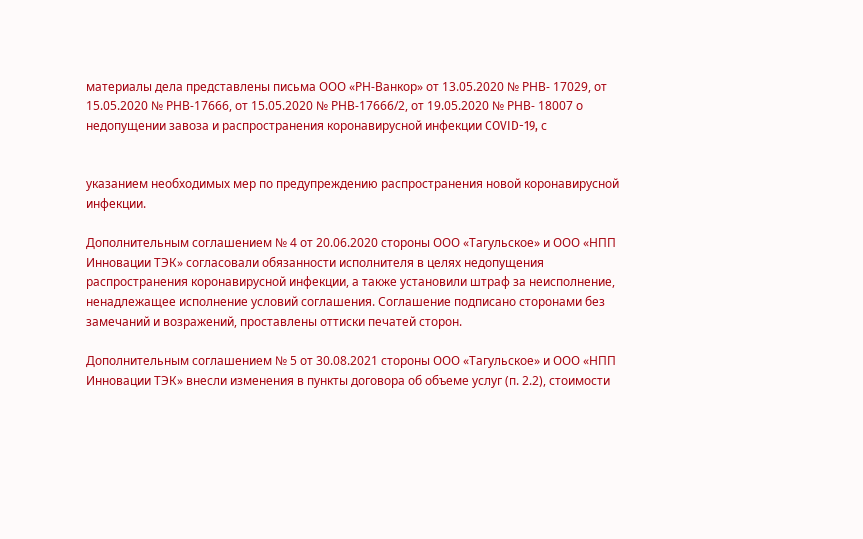материалы дела представлены письма ООО «РН-Ванкор» от 13.05.2020 № РНВ- 17029, от 15.05.2020 № РНВ-17666, от 15.05.2020 № РНВ-17666/2, от 19.05.2020 № РНВ- 18007 о недопущении завоза и распространения коронавирусной инфекции COVID-19, с


указанием необходимых мер по предупреждению распространения новой коронавирусной инфекции.

Дополнительным соглашением № 4 от 20.06.2020 стороны ООО «Тагульское» и ООО «НПП Инновации ТЭК» согласовали обязанности исполнителя в целях недопущения распространения коронавирусной инфекции, а также установили штраф за неисполнение, ненадлежащее исполнение условий соглашения. Соглашение подписано сторонами без замечаний и возражений, проставлены оттиски печатей сторон.

Дополнительным соглашением № 5 от 30.08.2021 стороны ООО «Тагульское» и ООО «НПП Инновации ТЭК» внесли изменения в пункты договора об объеме услуг (п. 2.2), стоимости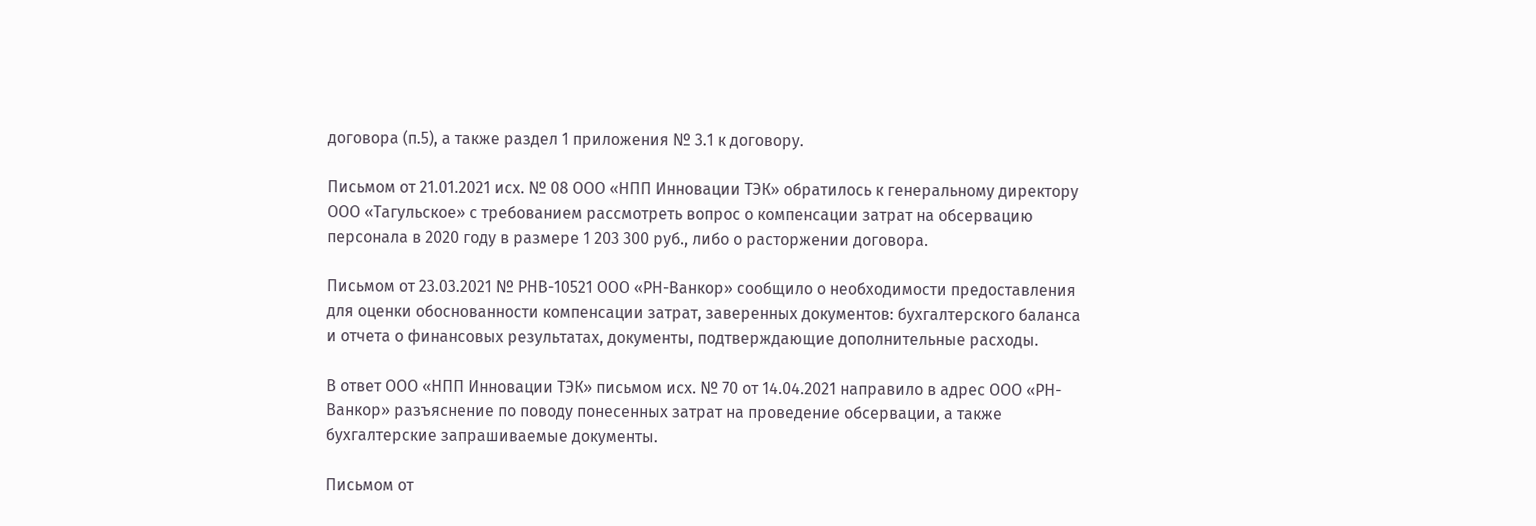договора (п.5), а также раздел 1 приложения № 3.1 к договору.

Письмом от 21.01.2021 исх. № 08 ООО «НПП Инновации ТЭК» обратилось к генеральному директору ООО «Тагульское» с требованием рассмотреть вопрос о компенсации затрат на обсервацию персонала в 2020 году в размере 1 203 300 руб., либо о расторжении договора.

Письмом от 23.03.2021 № РНВ-10521 ООО «РН-Ванкор» сообщило о необходимости предоставления для оценки обоснованности компенсации затрат, заверенных документов: бухгалтерского баланса и отчета о финансовых результатах, документы, подтверждающие дополнительные расходы.

В ответ ООО «НПП Инновации ТЭК» письмом исх. № 70 от 14.04.2021 направило в адрес ООО «РН-Ванкор» разъяснение по поводу понесенных затрат на проведение обсервации, а также бухгалтерские запрашиваемые документы.

Письмом от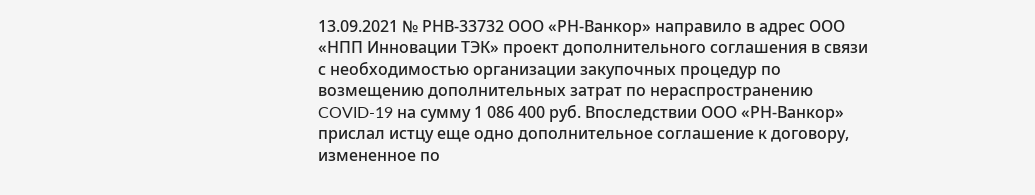13.09.2021 № РНВ-33732 ООО «РН-Ванкор» направило в адрес ООО «НПП Инновации ТЭК» проект дополнительного соглашения в связи с необходимостью организации закупочных процедур по возмещению дополнительных затрат по нераспространению COVID-19 на сумму 1 086 400 руб. Впоследствии ООО «РН-Ванкор» прислал истцу еще одно дополнительное соглашение к договору, измененное по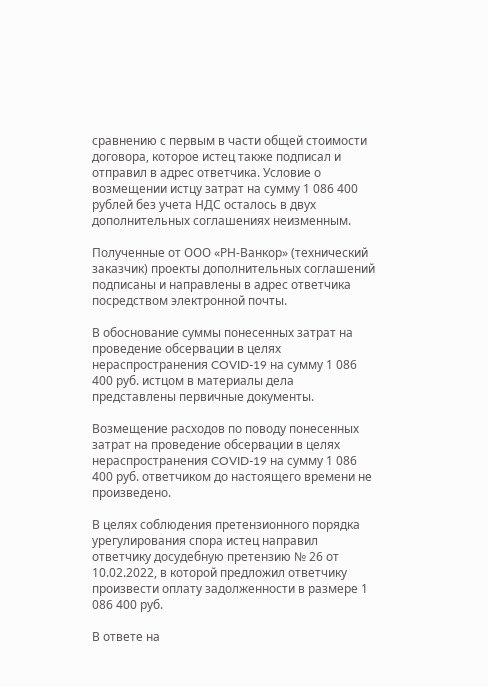сравнению с первым в части общей стоимости договора, которое истец также подписал и отправил в адрес ответчика. Условие о возмещении истцу затрат на сумму 1 086 400 рублей без учета НДС осталось в двух дополнительных соглашениях неизменным.

Полученные от ООО «РН-Ванкор» (технический заказчик) проекты дополнительных соглашений подписаны и направлены в адрес ответчика посредством электронной почты.

В обоснование суммы понесенных затрат на проведение обсервации в целях нераспространения COVID-19 на сумму 1 086 400 руб. истцом в материалы дела представлены первичные документы.

Возмещение расходов по поводу понесенных затрат на проведение обсервации в целях нераспространения COVID-19 на сумму 1 086 400 руб. ответчиком до настоящего времени не произведено.

В целях соблюдения претензионного порядка урегулирования спора истец направил ответчику досудебную претензию № 26 от 10.02.2022, в которой предложил ответчику произвести оплату задолженности в размере 1 086 400 руб.

В ответе на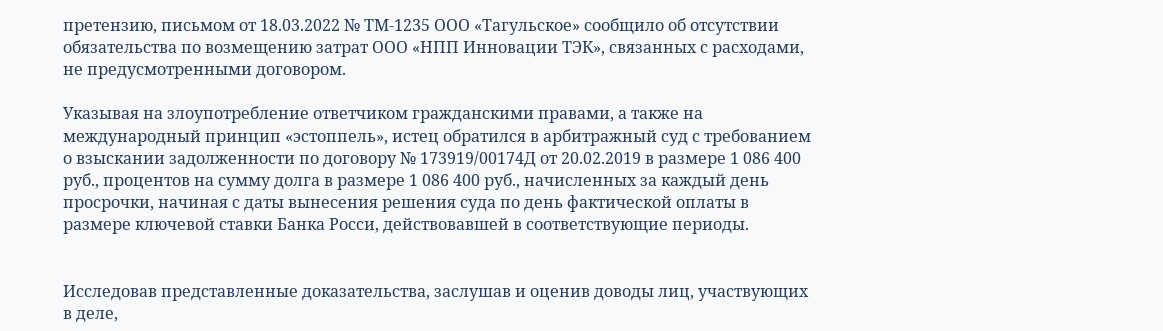претензию, письмом от 18.03.2022 № ТМ-1235 ООО «Тагульское» сообщило об отсутствии обязательства по возмещению затрат ООО «НПП Инновации ТЭК», связанных с расходами, не предусмотренными договором.

Указывая на злоупотребление ответчиком гражданскими правами, а также на международный принцип «эстоппель», истец обратился в арбитражный суд с требованием о взыскании задолженности по договору № 173919/00174Д от 20.02.2019 в размере 1 086 400 руб., процентов на сумму долга в размере 1 086 400 руб., начисленных за каждый день просрочки, начиная с даты вынесения решения суда по день фактической оплаты в размере ключевой ставки Банка Росси, действовавшей в соответствующие периоды.


Исследовав представленные доказательства, заслушав и оценив доводы лиц, участвующих в деле,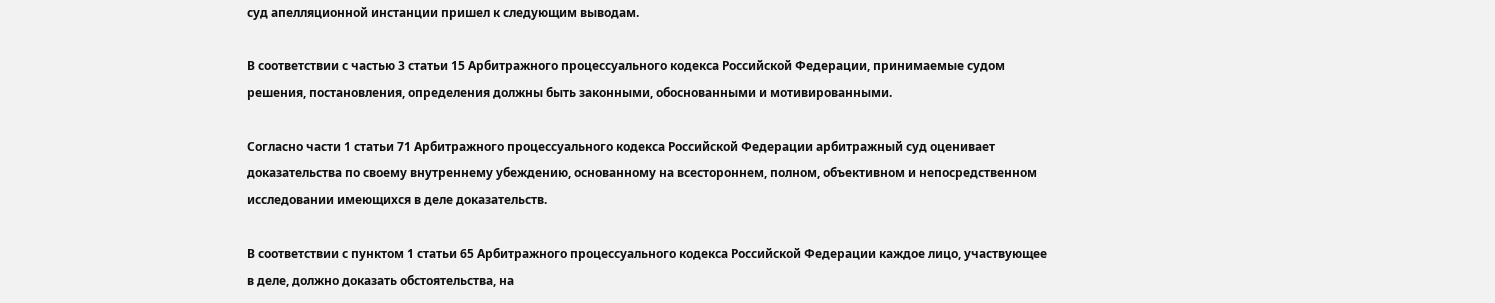суд апелляционной инстанции пришел к следующим выводам.

В соответствии с частью 3 статьи 15 Арбитражного процессуального кодекса Российской Федерации, принимаемые судом решения, постановления, определения должны быть законными, обоснованными и мотивированными.

Согласно части 1 статьи 71 Арбитражного процессуального кодекса Российской Федерации арбитражный суд оценивает доказательства по своему внутреннему убеждению, основанному на всестороннем, полном, объективном и непосредственном исследовании имеющихся в деле доказательств.

В соответствии с пунктом 1 статьи 65 Арбитражного процессуального кодекса Российской Федерации каждое лицо, участвующее в деле, должно доказать обстоятельства, на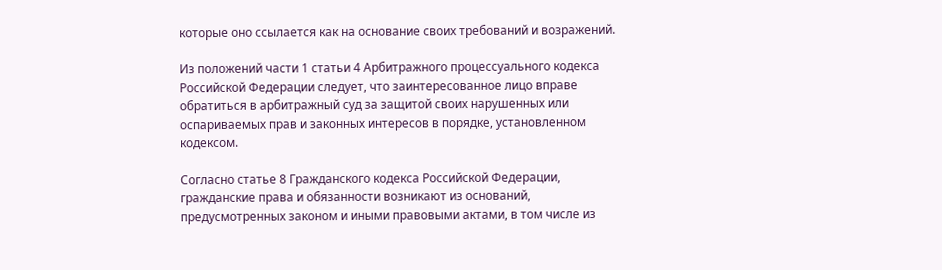которые оно ссылается как на основание своих требований и возражений.

Из положений части 1 статьи 4 Арбитражного процессуального кодекса Российской Федерации следует, что заинтересованное лицо вправе обратиться в арбитражный суд за защитой своих нарушенных или оспариваемых прав и законных интересов в порядке, установленном кодексом.

Согласно статье 8 Гражданского кодекса Российской Федерации, гражданские права и обязанности возникают из оснований, предусмотренных законом и иными правовыми актами, в том числе из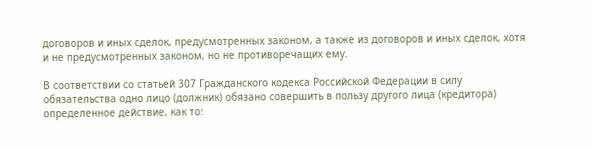договоров и иных сделок, предусмотренных законом, а также из договоров и иных сделок, хотя и не предусмотренных законом, но не противоречащих ему.

В соответствии со статьей 307 Гражданского кодекса Российской Федерации в силу обязательства одно лицо (должник) обязано совершить в пользу другого лица (кредитора) определенное действие, как то: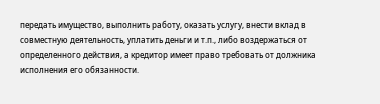передать имущество, выполнить работу, оказать услугу, внести вклад в совместную деятельность, уплатить деньги и т.п., либо воздержаться от определенного действия, а кредитор имеет право требовать от должника исполнения его обязанности.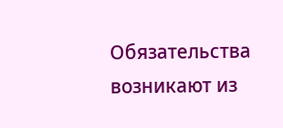Обязательства возникают из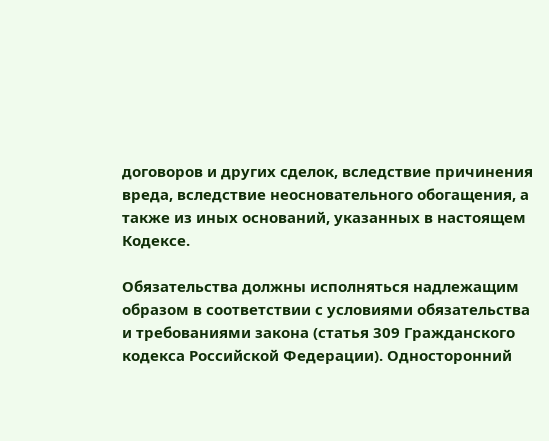договоров и других сделок, вследствие причинения вреда, вследствие неосновательного обогащения, а также из иных оснований, указанных в настоящем Кодексе.

Обязательства должны исполняться надлежащим образом в соответствии с условиями обязательства и требованиями закона (статья 309 Гражданского кодекса Российской Федерации). Односторонний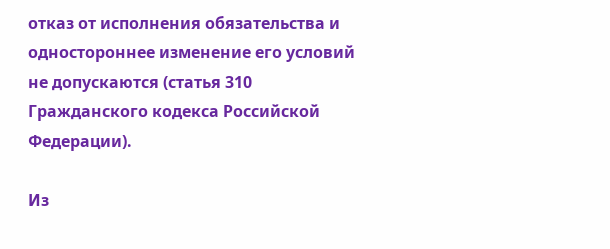отказ от исполнения обязательства и одностороннее изменение его условий не допускаются (статья 310 Гражданского кодекса Российской Федерации).

Из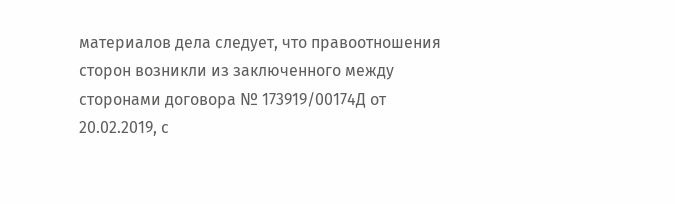материалов дела следует, что правоотношения сторон возникли из заключенного между сторонами договора № 173919/00174Д от 20.02.2019, с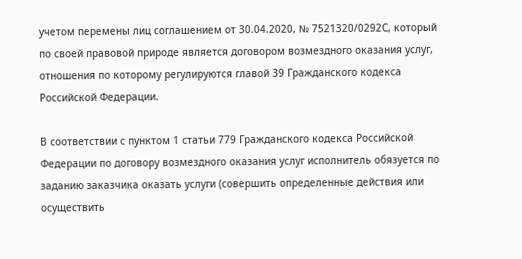учетом перемены лиц соглашением от 30.04.2020, № 7521320/0292С, который по своей правовой природе является договором возмездного оказания услуг, отношения по которому регулируются главой 39 Гражданского кодекса Российской Федерации.

В соответствии с пунктом 1 статьи 779 Гражданского кодекса Российской Федерации по договору возмездного оказания услуг исполнитель обязуется по заданию заказчика оказать услуги (совершить определенные действия или осуществить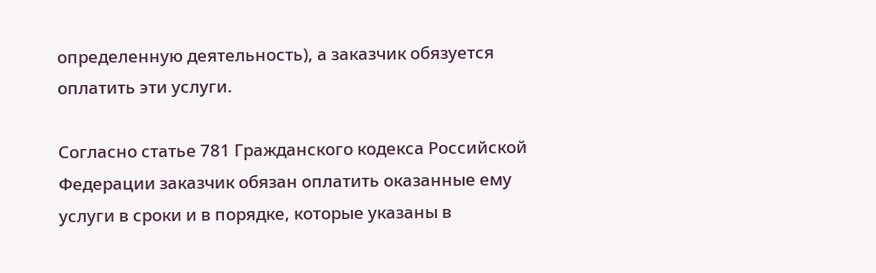определенную деятельность), а заказчик обязуется оплатить эти услуги.

Согласно статье 781 Гражданского кодекса Российской Федерации заказчик обязан оплатить оказанные ему услуги в сроки и в порядке, которые указаны в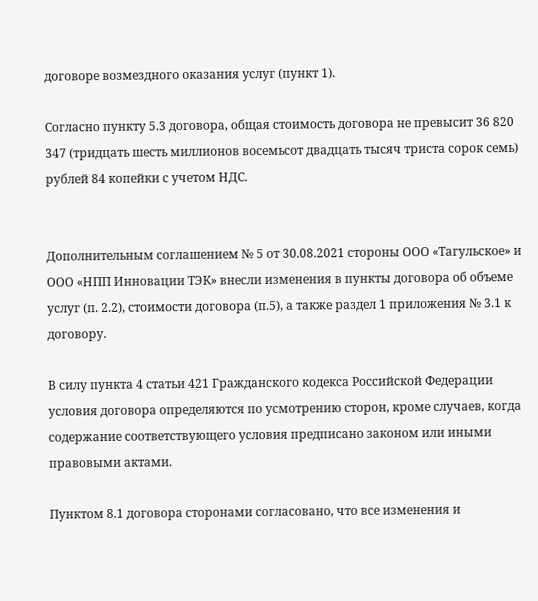договоре возмездного оказания услуг (пункт 1).

Согласно пункту 5.3 договора, общая стоимость договора не превысит 36 820 347 (тридцать шесть миллионов восемьсот двадцать тысяч триста сорок семь) рублей 84 копейки с учетом НДС.


Дополнительным соглашением № 5 от 30.08.2021 стороны ООО «Тагульское» и ООО «НПП Инновации ТЭК» внесли изменения в пункты договора об объеме услуг (п. 2.2), стоимости договора (п.5), а также раздел 1 приложения № 3.1 к договору.

В силу пункта 4 статьи 421 Гражданского кодекса Российской Федерации условия договора определяются по усмотрению сторон, кроме случаев, когда содержание соответствующего условия предписано законом или иными правовыми актами.

Пунктом 8.1 договора сторонами согласовано, что все изменения и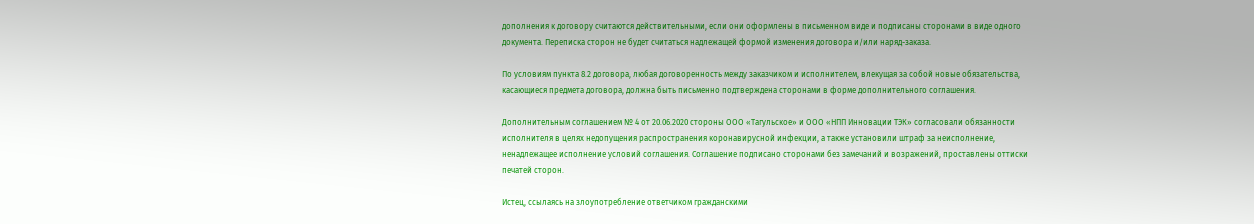дополнения к договору считаются действительными, если они оформлены в письменном виде и подписаны сторонами в виде одного документа. Переписка сторон не будет считаться надлежащей формой изменения договора и/или наряд-заказа.

По условиям пункта 8.2 договора, любая договоренность между заказчиком и исполнителем, влекущая за собой новые обязательства, касающиеся предмета договора, должна быть письменно подтверждена сторонами в форме дополнительного соглашения.

Дополнительным соглашением № 4 от 20.06.2020 стороны ООО «Тагульское» и ООО «НПП Инновации ТЭК» согласовали обязанности исполнителя в целях недопущения распространения коронавирусной инфекции, а также установили штраф за неисполнение, ненадлежащее исполнение условий соглашения. Соглашение подписано сторонами без замечаний и возражений, проставлены оттиски печатей сторон.

Истец, ссылаясь на злоупотребление ответчиком гражданскими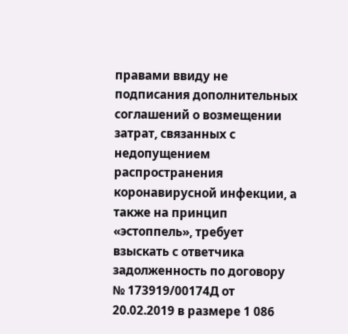правами ввиду не подписания дополнительных соглашений о возмещении затрат, связанных с недопущением распространения коронавирусной инфекции, а также на принцип «эстоппель», требует взыскать с ответчика задолженность по договору № 173919/00174Д от 20.02.2019 в размере 1 086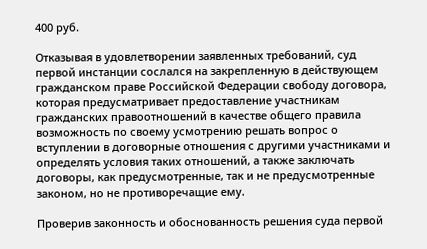400 руб.

Отказывая в удовлетворении заявленных требований, суд первой инстанции сослался на закрепленную в действующем гражданском праве Российской Федерации свободу договора, которая предусматривает предоставление участникам гражданских правоотношений в качестве общего правила возможность по своему усмотрению решать вопрос о вступлении в договорные отношения с другими участниками и определять условия таких отношений, а также заключать договоры, как предусмотренные, так и не предусмотренные законом, но не противоречащие ему.

Проверив законность и обоснованность решения суда первой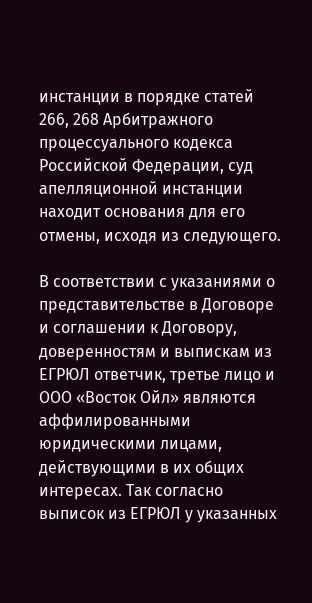инстанции в порядке статей 266, 268 Арбитражного процессуального кодекса Российской Федерации, суд апелляционной инстанции находит основания для его отмены, исходя из следующего.

В соответствии с указаниями о представительстве в Договоре и соглашении к Договору, доверенностям и выпискам из ЕГРЮЛ ответчик, третье лицо и ООО «Восток Ойл» являются аффилированными юридическими лицами, действующими в их общих интересах. Так согласно выписок из ЕГРЮЛ у указанных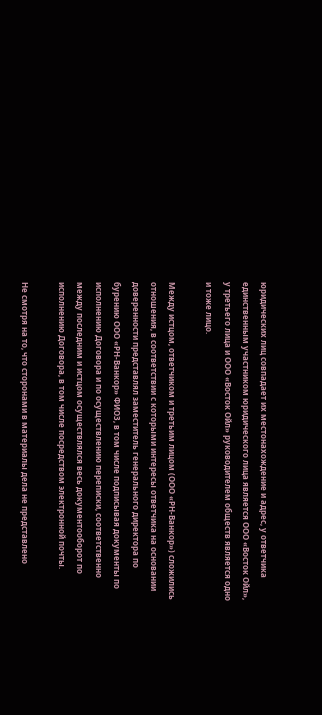юридических лиц совпадает их местонахождение и адрес, у ответчика единственным участником юридического лица является ООО «Восток Ойл», у третьего лица и ООО «Восток Ойл» руководителем обществ является одно и тоже лицо.

Между истцом, ответчиком и третьим лицом (ООО «РН-Ванкор») сложились отношения, в соответствии с которыми интересы ответчика на основании доверенности представлял заместитель генерального директора по бурению ООО «РН-Ванкор» ФИО3, в том числе подписывая документы по исполнению Договора и по осуществлению переписки, соответственно между последним и истцом осуществлялся весь документооборот по исполнению Договора, в том числе посредством электронной почты.

Не смотря на то, что сторонами в материалы дела не представлено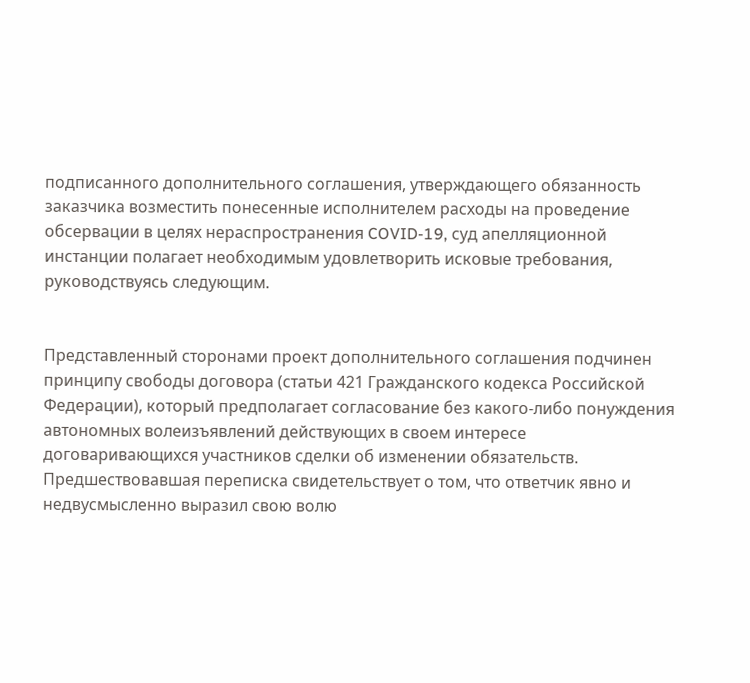подписанного дополнительного соглашения, утверждающего обязанность заказчика возместить понесенные исполнителем расходы на проведение обсервации в целях нераспространения COVID-19, суд апелляционной инстанции полагает необходимым удовлетворить исковые требования, руководствуясь следующим.


Представленный сторонами проект дополнительного соглашения подчинен принципу свободы договора (статьи 421 Гражданского кодекса Российской Федерации), который предполагает согласование без какого-либо понуждения автономных волеизъявлений действующих в своем интересе договаривающихся участников сделки об изменении обязательств. Предшествовавшая переписка свидетельствует о том, что ответчик явно и недвусмысленно выразил свою волю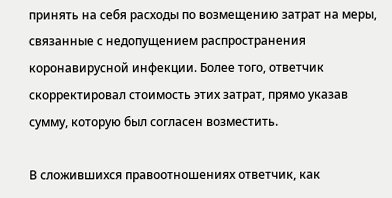принять на себя расходы по возмещению затрат на меры, связанные с недопущением распространения коронавирусной инфекции. Более того, ответчик скорректировал стоимость этих затрат, прямо указав сумму, которую был согласен возместить.

В сложившихся правоотношениях ответчик, как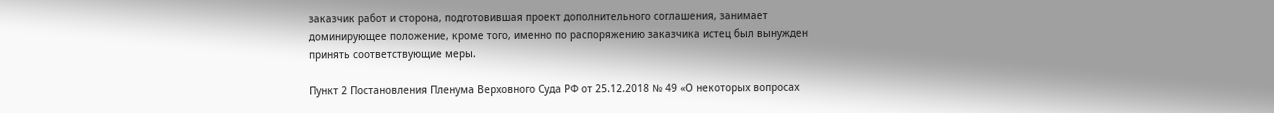заказчик работ и сторона, подготовившая проект дополнительного соглашения, занимает доминирующее положение, кроме того, именно по распоряжению заказчика истец был вынужден принять соответствующие меры.

Пункт 2 Постановления Пленума Верховного Суда РФ от 25.12.2018 № 49 «О некоторых вопросах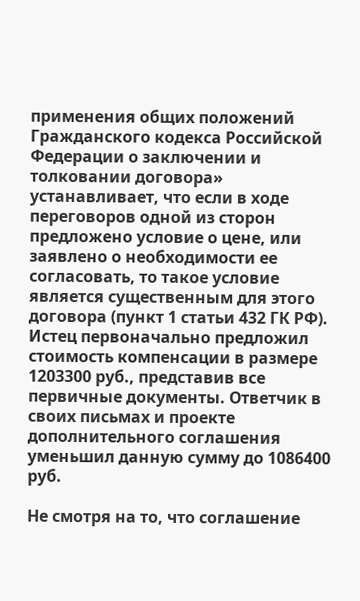применения общих положений Гражданского кодекса Российской Федерации о заключении и толковании договора» устанавливает, что если в ходе переговоров одной из сторон предложено условие о цене, или заявлено о необходимости ее согласовать, то такое условие является существенным для этого договора (пункт 1 статьи 432 ГК РФ). Истец первоначально предложил стоимость компенсации в размере 1203300 руб., представив все первичные документы. Ответчик в своих письмах и проекте дополнительного соглашения уменьшил данную сумму до 1086400 руб.

Не смотря на то, что соглашение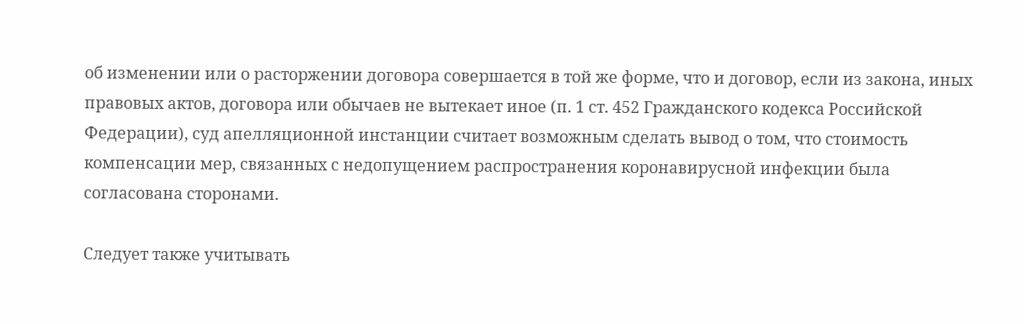об изменении или о расторжении договора совершается в той же форме, что и договор, если из закона, иных правовых актов, договора или обычаев не вытекает иное (п. 1 ст. 452 Гражданского кодекса Российской Федерации), суд апелляционной инстанции считает возможным сделать вывод о том, что стоимость компенсации мер, связанных с недопущением распространения коронавирусной инфекции была согласована сторонами.

Следует также учитывать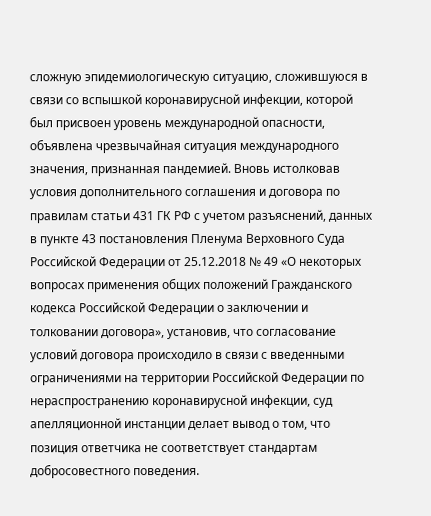сложную эпидемиологическую ситуацию, сложившуюся в связи со вспышкой коронавирусной инфекции, которой был присвоен уровень международной опасности, объявлена чрезвычайная ситуация международного значения, признанная пандемией. Вновь истолковав условия дополнительного соглашения и договора по правилам статьи 431 ГК РФ с учетом разъяснений, данных в пункте 43 постановления Пленума Верховного Суда Российской Федерации от 25.12.2018 № 49 «О некоторых вопросах применения общих положений Гражданского кодекса Российской Федерации о заключении и толковании договора», установив, что согласование условий договора происходило в связи с введенными ограничениями на территории Российской Федерации по нераспространению коронавирусной инфекции, суд апелляционной инстанции делает вывод о том, что позиция ответчика не соответствует стандартам добросовестного поведения.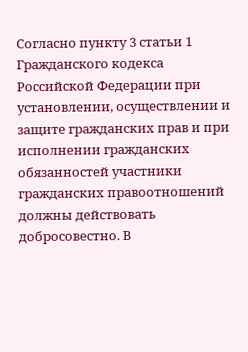Согласно пункту 3 статьи 1 Гражданского кодекса Российской Федерации при установлении, осуществлении и защите гражданских прав и при исполнении гражданских обязанностей участники гражданских правоотношений должны действовать добросовестно. В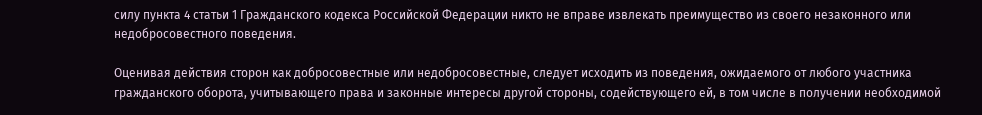силу пункта 4 статьи 1 Гражданского кодекса Российской Федерации никто не вправе извлекать преимущество из своего незаконного или недобросовестного поведения.

Оценивая действия сторон как добросовестные или недобросовестные, следует исходить из поведения, ожидаемого от любого участника гражданского оборота, учитывающего права и законные интересы другой стороны, содействующего ей, в том числе в получении необходимой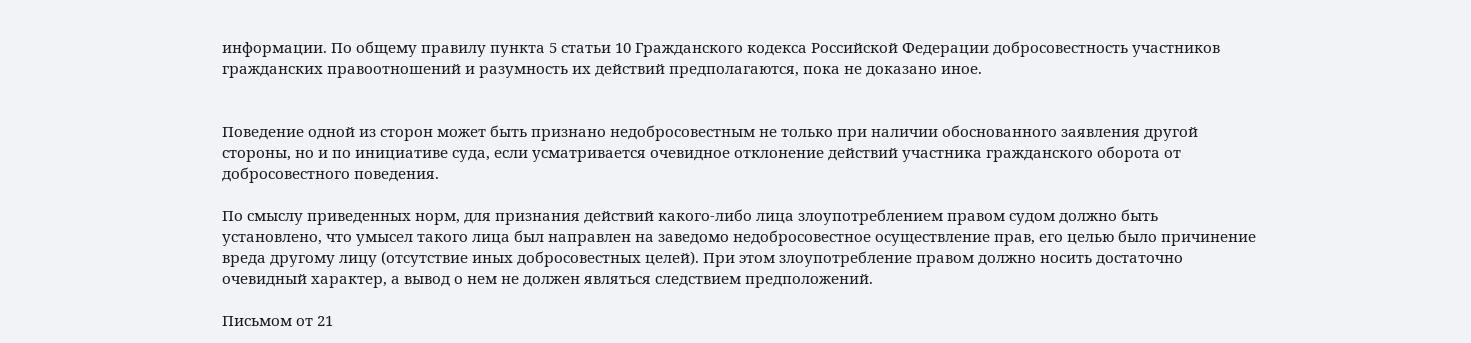информации. По общему правилу пункта 5 статьи 10 Гражданского кодекса Российской Федерации добросовестность участников гражданских правоотношений и разумность их действий предполагаются, пока не доказано иное.


Поведение одной из сторон может быть признано недобросовестным не только при наличии обоснованного заявления другой стороны, но и по инициативе суда, если усматривается очевидное отклонение действий участника гражданского оборота от добросовестного поведения.

По смыслу приведенных норм, для признания действий какого-либо лица злоупотреблением правом судом должно быть установлено, что умысел такого лица был направлен на заведомо недобросовестное осуществление прав, его целью было причинение вреда другому лицу (отсутствие иных добросовестных целей). При этом злоупотребление правом должно носить достаточно очевидный характер, а вывод о нем не должен являться следствием предположений.

Письмом от 21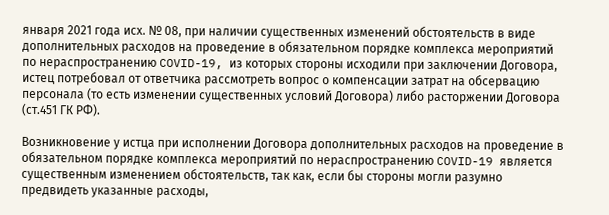января 2021 года исх. № 08, при наличии существенных изменений обстоятельств в виде дополнительных расходов на проведение в обязательном порядке комплекса мероприятий по нераспространению COVID-19, из которых стороны исходили при заключении Договора, истец потребовал от ответчика рассмотреть вопрос о компенсации затрат на обсервацию персонала (то есть изменении существенных условий Договора) либо расторжении Договора (ст.451 ГК РФ).

Возникновение у истца при исполнении Договора дополнительных расходов на проведение в обязательном порядке комплекса мероприятий по нераспространению COVID-19 является существенным изменением обстоятельств, так как, если бы стороны могли разумно предвидеть указанные расходы,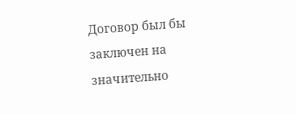Договор был бы заключен на значительно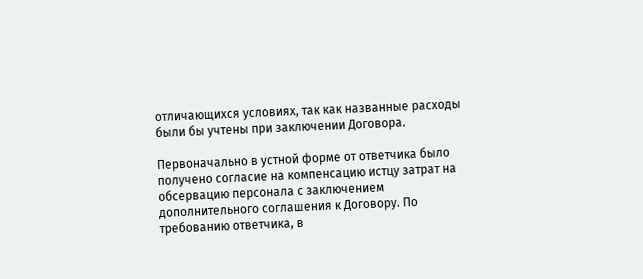отличающихся условиях, так как названные расходы были бы учтены при заключении Договора.

Первоначально в устной форме от ответчика было получено согласие на компенсацию истцу затрат на обсервацию персонала с заключением дополнительного соглашения к Договору. По требованию ответчика, в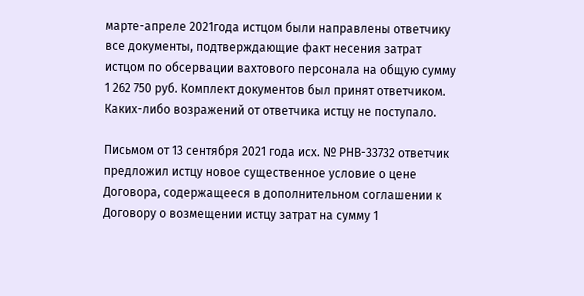марте-апреле 2021года истцом были направлены ответчику все документы, подтверждающие факт несения затрат истцом по обсервации вахтового персонала на общую сумму 1 262 750 руб. Комплект документов был принят ответчиком. Каких-либо возражений от ответчика истцу не поступало.

Письмом от 13 сентября 2021 года исх. № РНВ-33732 ответчик предложил истцу новое существенное условие о цене Договора, содержащееся в дополнительном соглашении к Договору о возмещении истцу затрат на сумму 1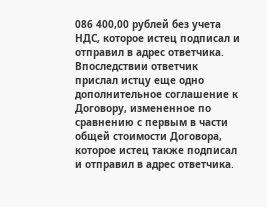086 400,00 рублей без учета НДС, которое истец подписал и отправил в адрес ответчика. Впоследствии ответчик прислал истцу еще одно дополнительное соглашение к Договору, измененное по сравнению с первым в части общей стоимости Договора, которое истец также подписал и отправил в адрес ответчика.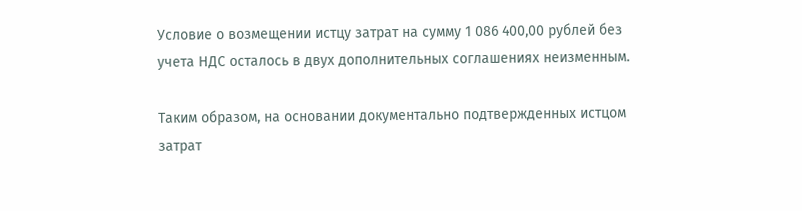Условие о возмещении истцу затрат на сумму 1 086 400,00 рублей без учета НДС осталось в двух дополнительных соглашениях неизменным.

Таким образом, на основании документально подтвержденных истцом затрат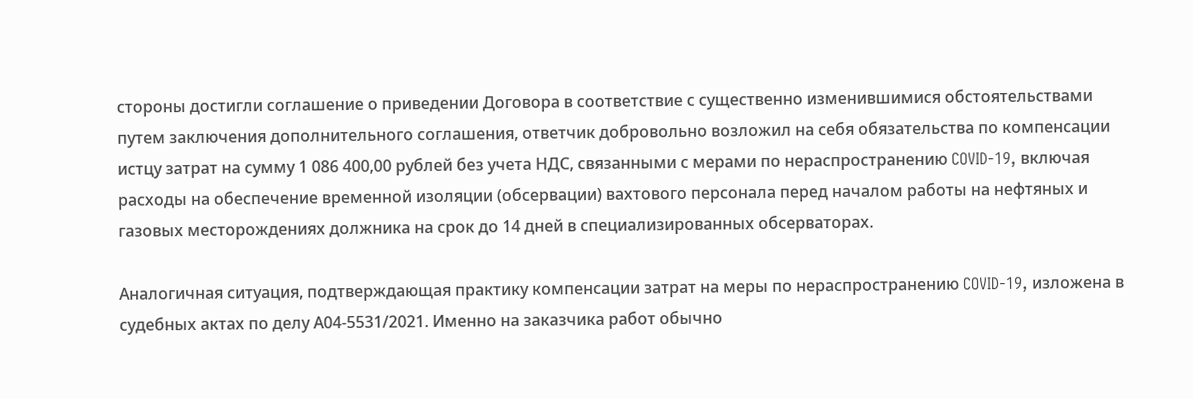стороны достигли соглашение о приведении Договора в соответствие с существенно изменившимися обстоятельствами путем заключения дополнительного соглашения, ответчик добровольно возложил на себя обязательства по компенсации истцу затрат на сумму 1 086 400,00 рублей без учета НДС, связанными с мерами по нераспространению COVID-19, включая расходы на обеспечение временной изоляции (обсервации) вахтового персонала перед началом работы на нефтяных и газовых месторождениях должника на срок до 14 дней в специализированных обсерваторах.

Аналогичная ситуация, подтверждающая практику компенсации затрат на меры по нераспространению COVID-19, изложена в судебных актах по делу А04-5531/2021. Именно на заказчика работ обычно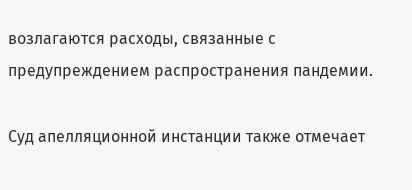возлагаются расходы, связанные с предупреждением распространения пандемии.

Суд апелляционной инстанции также отмечает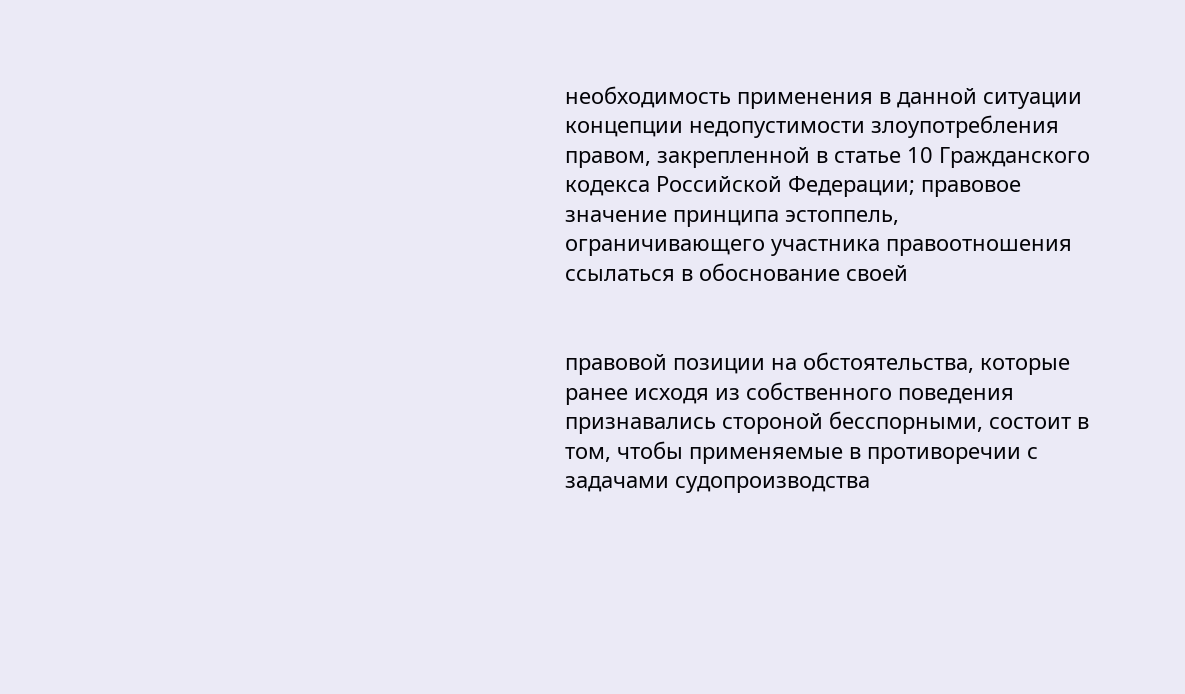необходимость применения в данной ситуации концепции недопустимости злоупотребления правом, закрепленной в статье 10 Гражданского кодекса Российской Федерации; правовое значение принципа эстоппель, ограничивающего участника правоотношения ссылаться в обоснование своей


правовой позиции на обстоятельства, которые ранее исходя из собственного поведения признавались стороной бесспорными, состоит в том, чтобы применяемые в противоречии с задачами судопроизводства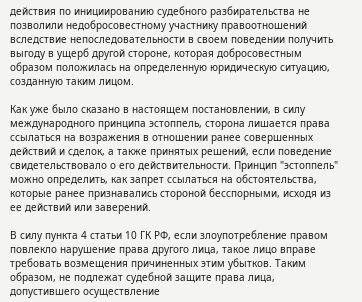действия по инициированию судебного разбирательства не позволили недобросовестному участнику правоотношений вследствие непоследовательности в своем поведении получить выгоду в ущерб другой стороне, которая добросовестным образом положилась на определенную юридическую ситуацию, созданную таким лицом.

Как уже было сказано в настоящем постановлении, в силу международного принципа эстоппель, сторона лишается права ссылаться на возражения в отношении ранее совершенных действий и сделок, а также принятых решений, если поведение свидетельствовало о его действительности. Принцип "эстоппель" можно определить, как запрет ссылаться на обстоятельства, которые ранее признавались стороной бесспорными, исходя из ее действий или заверений.

В силу пункта 4 статьи 10 ГК РФ, если злоупотребление правом повлекло нарушение права другого лица, такое лицо вправе требовать возмещения причиненных этим убытков. Таким образом, не подлежат судебной защите права лица, допустившего осуществление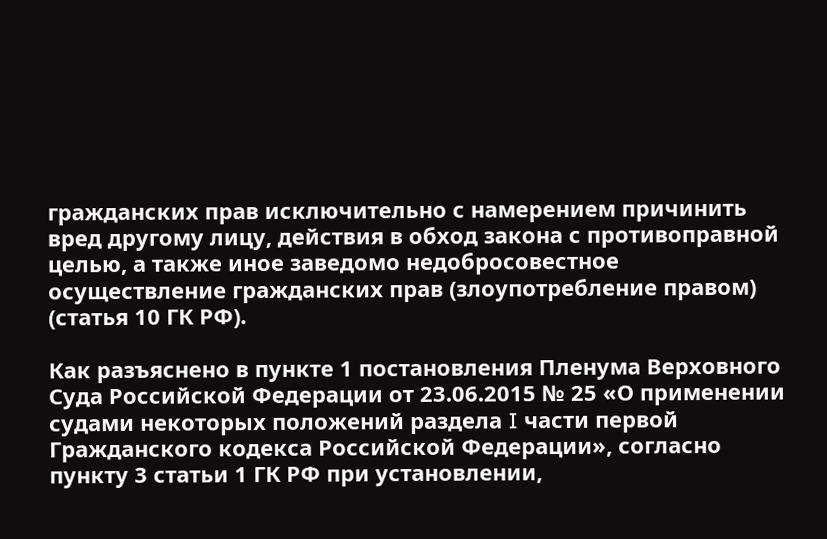гражданских прав исключительно с намерением причинить вред другому лицу, действия в обход закона с противоправной целью, а также иное заведомо недобросовестное осуществление гражданских прав (злоупотребление правом) (статья 10 ГК РФ).

Как разъяснено в пункте 1 постановления Пленума Верховного Суда Российской Федерации от 23.06.2015 № 25 «О применении судами некоторых положений раздела I части первой Гражданского кодекса Российской Федерации», согласно пункту 3 статьи 1 ГК РФ при установлении,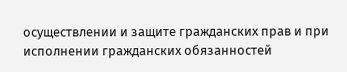осуществлении и защите гражданских прав и при исполнении гражданских обязанностей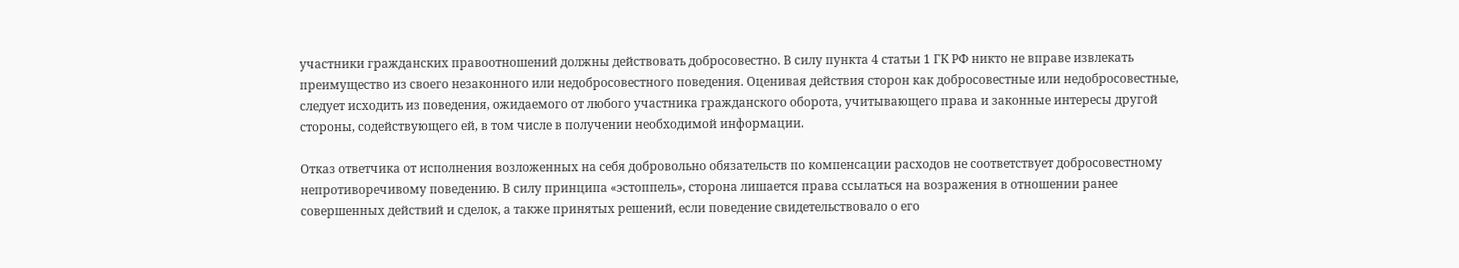участники гражданских правоотношений должны действовать добросовестно. В силу пункта 4 статьи 1 ГК РФ никто не вправе извлекать преимущество из своего незаконного или недобросовестного поведения. Оценивая действия сторон как добросовестные или недобросовестные, следует исходить из поведения, ожидаемого от любого участника гражданского оборота, учитывающего права и законные интересы другой стороны, содействующего ей, в том числе в получении необходимой информации.

Отказ ответчика от исполнения возложенных на себя добровольно обязательств по компенсации расходов не соответствует добросовестному непротиворечивому поведению. В силу принципа «эстоппель», сторона лишается права ссылаться на возражения в отношении ранее совершенных действий и сделок, а также принятых решений, если поведение свидетельствовало о его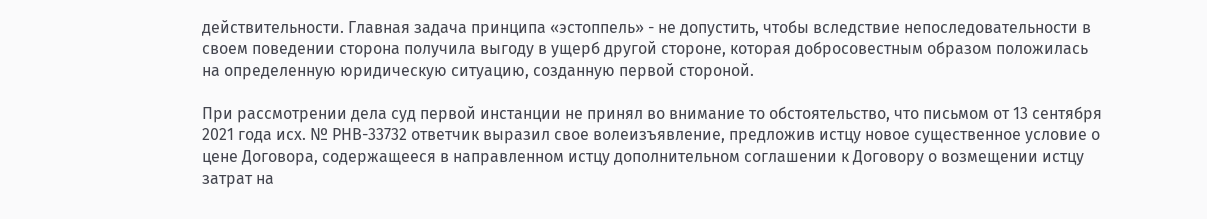действительности. Главная задача принципа «эстоппель» - не допустить, чтобы вследствие непоследовательности в своем поведении сторона получила выгоду в ущерб другой стороне, которая добросовестным образом положилась на определенную юридическую ситуацию, созданную первой стороной.

При рассмотрении дела суд первой инстанции не принял во внимание то обстоятельство, что письмом от 13 сентября 2021 года исх. № РНВ-33732 ответчик выразил свое волеизъявление, предложив истцу новое существенное условие о цене Договора, содержащееся в направленном истцу дополнительном соглашении к Договору о возмещении истцу затрат на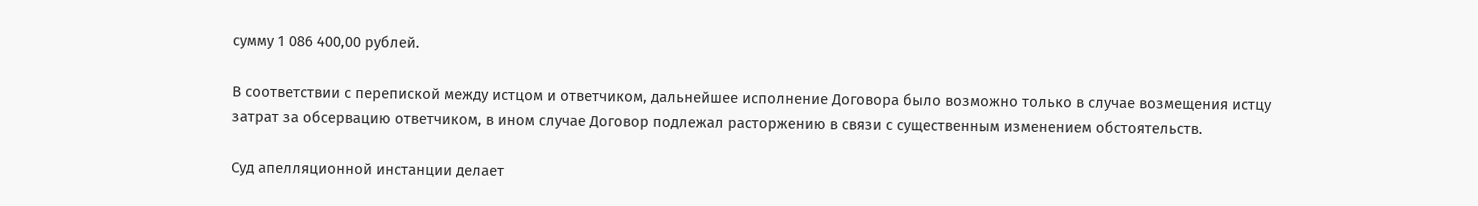сумму 1 086 400,00 рублей.

В соответствии с перепиской между истцом и ответчиком, дальнейшее исполнение Договора было возможно только в случае возмещения истцу затрат за обсервацию ответчиком, в ином случае Договор подлежал расторжению в связи с существенным изменением обстоятельств.

Суд апелляционной инстанции делает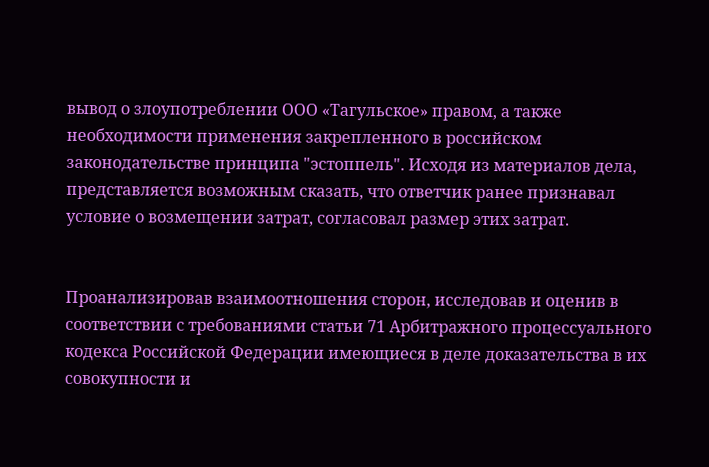вывод о злоупотреблении ООО «Тагульское» правом, а также необходимости применения закрепленного в российском законодательстве принципа "эстоппель". Исходя из материалов дела, представляется возможным сказать, что ответчик ранее признавал условие о возмещении затрат, согласовал размер этих затрат.


Проанализировав взаимоотношения сторон, исследовав и оценив в соответствии с требованиями статьи 71 Арбитражного процессуального кодекса Российской Федерации имеющиеся в деле доказательства в их совокупности и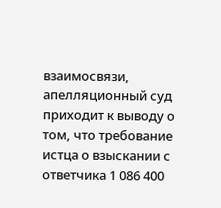взаимосвязи, апелляционный суд приходит к выводу о том, что требование истца о взыскании с ответчика 1 086 400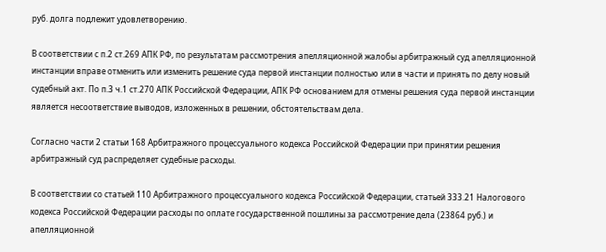руб. долга подлежит удовлетворению.

В соответствии с п.2 ст.269 АПК РФ, по результатам рассмотрения апелляционной жалобы арбитражный суд апелляционной инстанции вправе отменить или изменить решение суда первой инстанции полностью или в части и принять по делу новый судебный акт. По п.3 ч.1 ст.270 АПК Российской Федерации, АПК РФ основанием для отмены решения суда первой инстанции является несоответствие выводов, изложенных в решении, обстоятельствам дела.

Согласно части 2 статьи 168 Арбитражного процессуального кодекса Российской Федерации при принятии решения арбитражный суд распределяет судебные расходы.

В соответствии со статьей 110 Арбитражного процессуального кодекса Российской Федерации, статьей 333.21 Налогового кодекса Российской Федерации расходы по оплате государственной пошлины за рассмотрение дела (23864 руб.) и апелляционной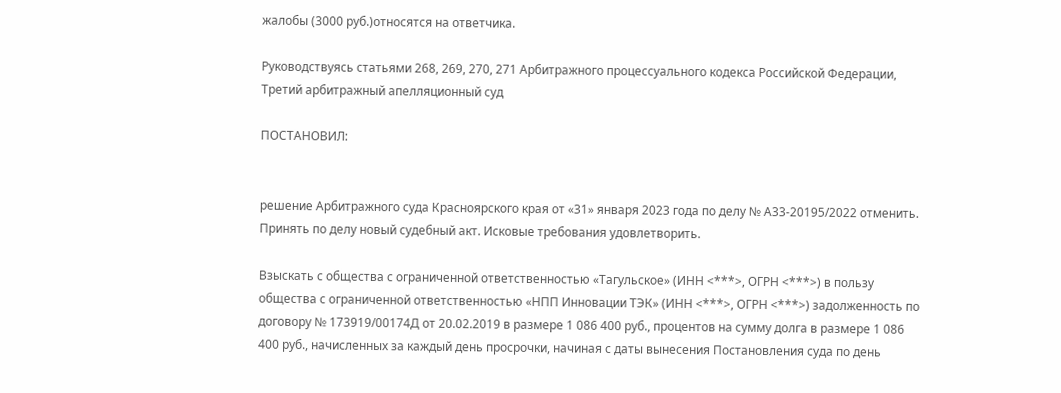жалобы (3000 руб.)относятся на ответчика.

Руководствуясь статьями 268, 269, 270, 271 Арбитражного процессуального кодекса Российской Федерации, Третий арбитражный апелляционный суд

ПОСТАНОВИЛ:


решение Арбитражного суда Красноярского края от «31» января 2023 года по делу № А33-20195/2022 отменить. Принять по делу новый судебный акт. Исковые требования удовлетворить.

Взыскать с общества с ограниченной ответственностью «Тагульское» (ИНН <***>, ОГРН <***>) в пользу общества с ограниченной ответственностью «НПП Инновации ТЭК» (ИНН <***>, ОГРН <***>) задолженность по договору № 173919/00174Д от 20.02.2019 в размере 1 086 400 руб., процентов на сумму долга в размере 1 086 400 руб., начисленных за каждый день просрочки, начиная с даты вынесения Постановления суда по день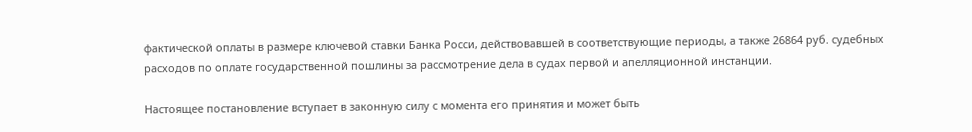фактической оплаты в размере ключевой ставки Банка Росси, действовавшей в соответствующие периоды, а также 26864 руб. судебных расходов по оплате государственной пошлины за рассмотрение дела в судах первой и апелляционной инстанции.

Настоящее постановление вступает в законную силу с момента его принятия и может быть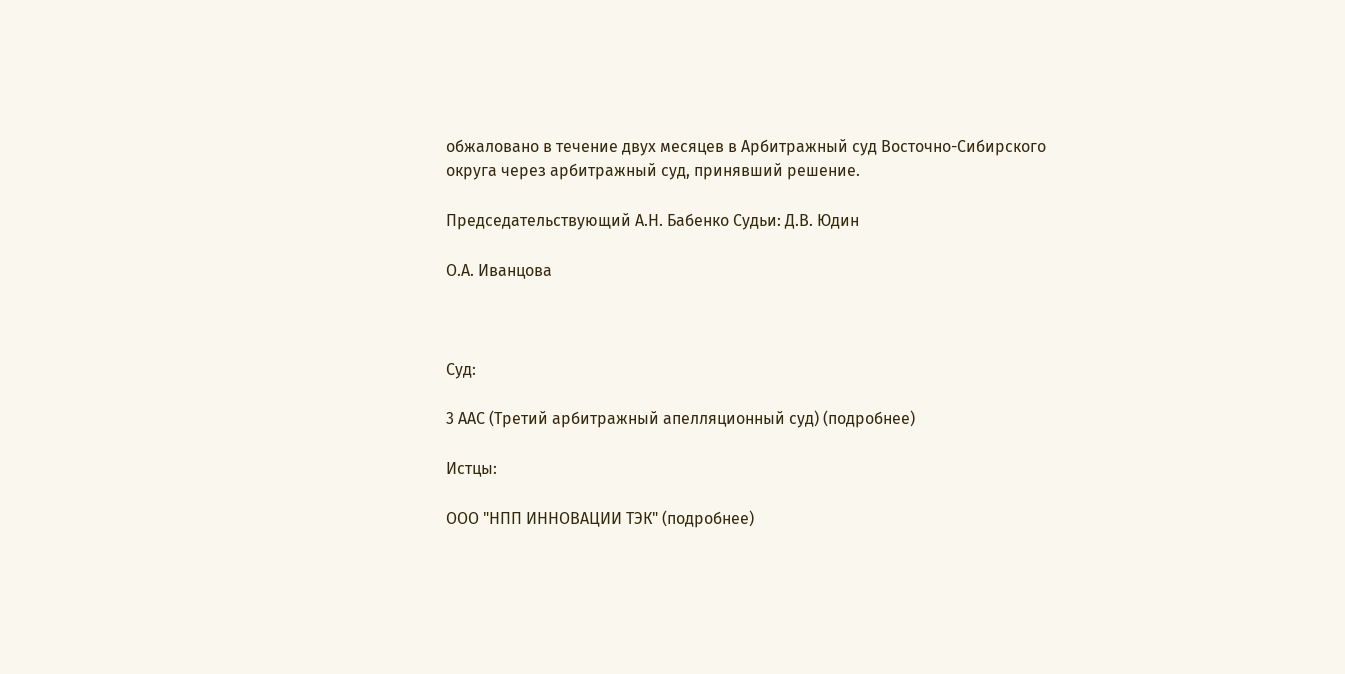обжаловано в течение двух месяцев в Арбитражный суд Восточно-Сибирского округа через арбитражный суд, принявший решение.

Председательствующий А.Н. Бабенко Судьи: Д.В. Юдин

О.А. Иванцова



Суд:

3 ААС (Третий арбитражный апелляционный суд) (подробнее)

Истцы:

ООО "НПП ИННОВАЦИИ ТЭК" (подробнее)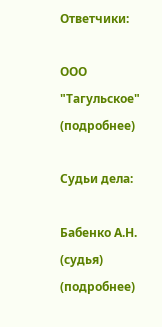Ответчики:

ООО "Тагульское" (подробнее)

Судьи дела:

Бабенко А.Н. (судья) (подробнее)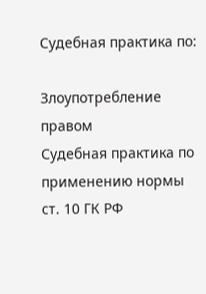Судебная практика по:

Злоупотребление правом
Судебная практика по применению нормы ст. 10 ГК РФ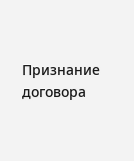Признание договора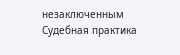незаключенным
Судебная практика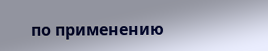по применению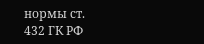нормы ст. 432 ГК РФ